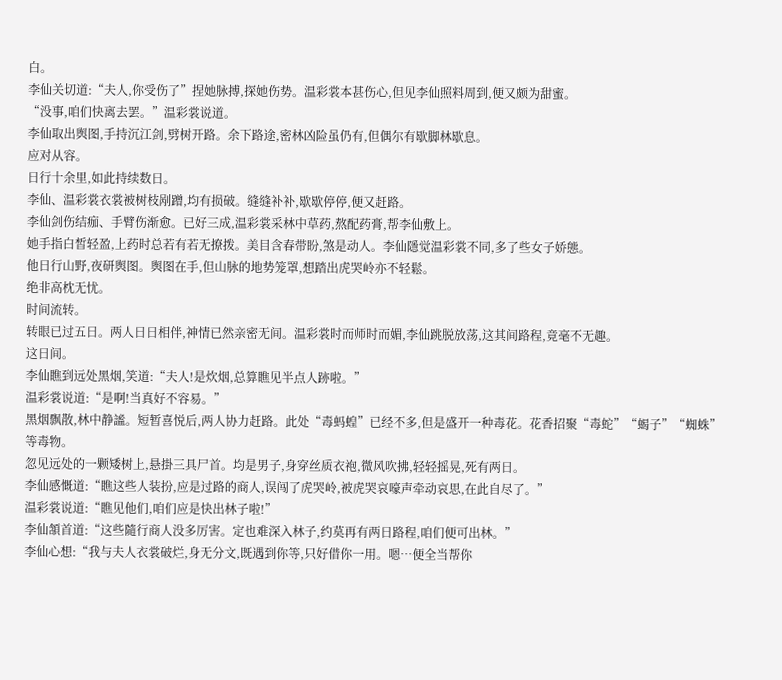白。
李仙关切道:“夫人,你受伤了”捏她脉搏,探她伤势。温彩裳本甚伤心,但见李仙照料周到,便又颇为甜蜜。
“没事,咱们快离去罢。”温彩裳说道。
李仙取出舆图,手持沉江剑,劈树开路。余下路途,密林凶险虽仍有,但偶尔有歇脚林歇息。
应对从容。
日行十余里,如此持续数日。
李仙、温彩裳衣裳被树枝剐蹭,均有损破。缝缝补补,歇歇停停,便又赶路。
李仙剑伤结痂、手臂伤渐愈。已好三成,温彩裳采林中草药,熬配药膏,帮李仙敷上。
她手指白皙轻盈,上药时总若有若无撩拨。美目含春带盼,煞是动人。李仙隱觉温彩裳不同,多了些女子娇態。
他日行山野,夜研舆图。舆图在手,但山脉的地势笼罩,想踏出虎哭岭亦不轻鬆。
绝非高枕无忧。
时间流转。
转眼已过五日。两人日日相伴,神情已然亲密无间。温彩裳时而师时而媚,李仙跳脱放荡,这其间路程,竟毫不无趣。
这日间。
李仙瞧到远处黑烟,笑道:“夫人!是炊烟,总算瞧见半点人跡啦。”
温彩裳说道:“是啊!当真好不容易。”
黑烟飘散,林中静謐。短暂喜悦后,两人协力赶路。此处“毒蚂蝗”已经不多,但是盛开一种毒花。花香招聚“毒蛇”“蝎子”“蜘蛛”等毒物。
忽见远处的一颗矮树上,悬掛三具尸首。均是男子,身穿丝质衣袍,微风吹拂,轻轻摇晃,死有两日。
李仙感慨道:“瞧这些人装扮,应是过路的商人,误闯了虎哭岭,被虎哭哀嚎声牵动哀思,在此自尽了。”
温彩裳说道:“瞧见他们,咱们应是快出林子啦!”
李仙頷首道:“这些隨行商人没多厉害。定也难深入林子,约莫再有两日路程,咱们便可出林。”
李仙心想:“我与夫人衣裳破烂,身无分文,既遇到你等,只好借你一用。嗯…便全当帮你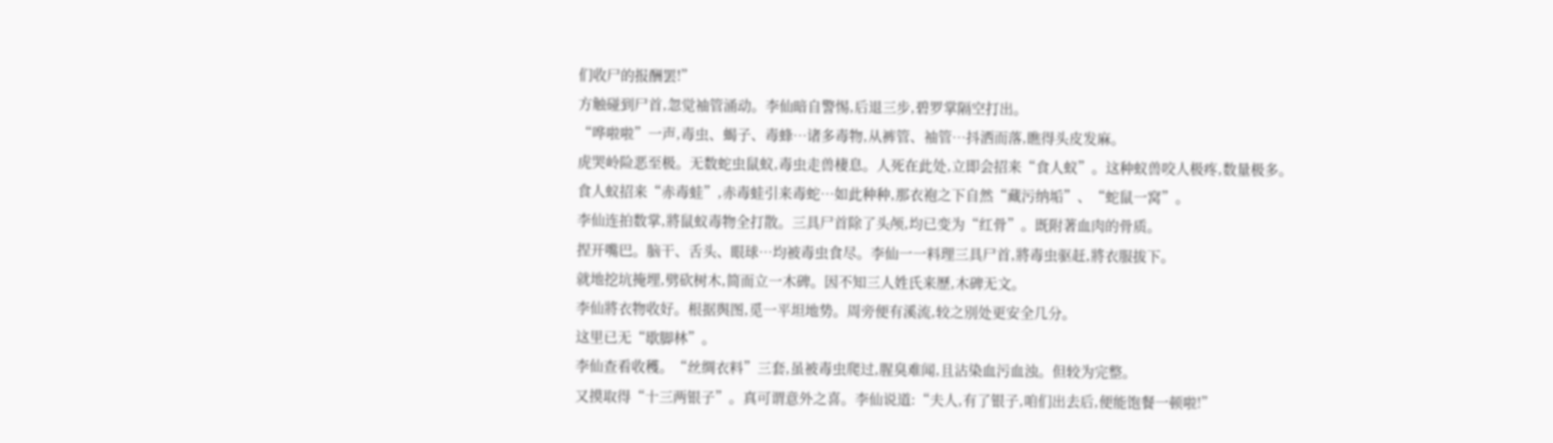们收尸的报酬罢!”
方触碰到尸首,忽觉袖管涌动。李仙暗自警惕,后退三步,碧罗掌隔空打出。
“哗啦啦”一声,毒虫、蝎子、毒蜂…诸多毒物,从裤管、袖管…抖洒而落,瞧得头皮发麻。
虎哭岭险恶至极。无数蛇虫鼠蚁,毒虫走兽棲息。人死在此处,立即会招来“食人蚁”。这种蚁兽咬人极疼,数量极多。
食人蚁招来“赤毒蛙”,赤毒蛙引来毒蛇…如此种种,那衣袍之下自然“藏污纳垢”、“蛇鼠一窝”。
李仙连拍数掌,將鼠蚁毒物全打散。三具尸首除了头颅,均已变为“红骨”。既附著血肉的骨质。
捏开嘴巴。脑干、舌头、眼球…均被毒虫食尽。李仙一一料理三具尸首,將毒虫驱赶,將衣服拔下。
就地挖坑掩埋,劈砍树木,简而立一木碑。因不知三人姓氏来歷,木碑无文。
李仙將衣物收好。根据舆图,觅一平坦地势。周旁便有溪流,较之別处更安全几分。
这里已无“歇脚林”。
李仙查看收穫。“丝绸衣料”三套,虽被毒虫爬过,腥臭难闻,且沾染血污血浊。但较为完整。
又摸取得“十三两银子”。真可谓意外之喜。李仙说道:“夫人,有了银子,咱们出去后,便能饱餐一顿啦!”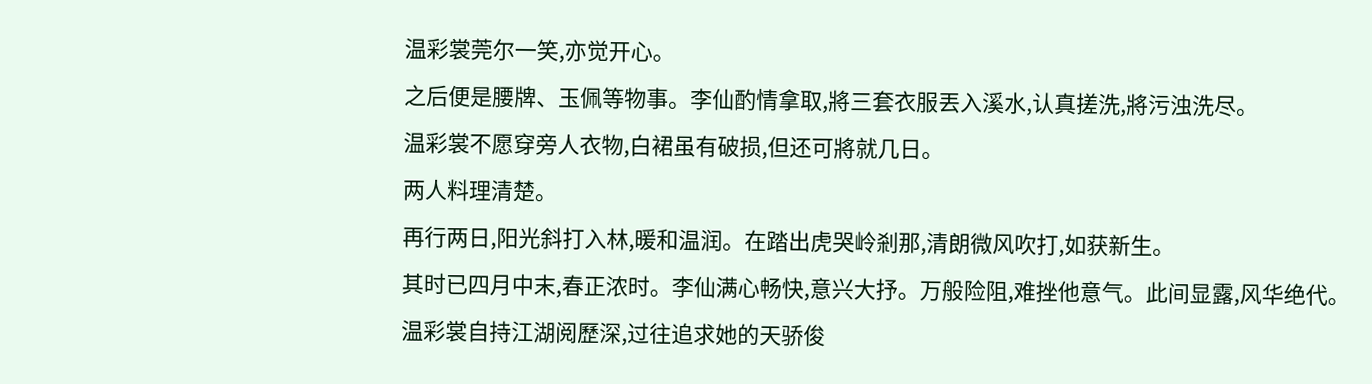温彩裳莞尔一笑,亦觉开心。
之后便是腰牌、玉佩等物事。李仙酌情拿取,將三套衣服丟入溪水,认真搓洗,將污浊洗尽。
温彩裳不愿穿旁人衣物,白裙虽有破损,但还可將就几日。
两人料理清楚。
再行两日,阳光斜打入林,暖和温润。在踏出虎哭岭剎那,清朗微风吹打,如获新生。
其时已四月中末,春正浓时。李仙满心畅快,意兴大抒。万般险阻,难挫他意气。此间显露,风华绝代。
温彩裳自持江湖阅歷深,过往追求她的天骄俊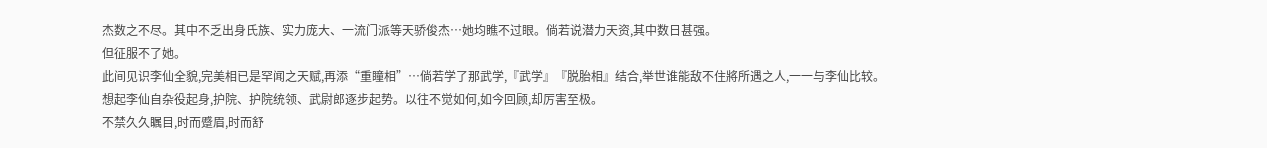杰数之不尽。其中不乏出身氏族、实力庞大、一流门派等天骄俊杰…她均瞧不过眼。倘若说潜力天资,其中数日甚强。
但征服不了她。
此间见识李仙全貌,完美相已是罕闻之天赋,再添“重瞳相”…倘若学了那武学,『武学』『脱胎相』结合,举世谁能敌不住將所遇之人,一一与李仙比较。
想起李仙自杂役起身,护院、护院统领、武尉郎逐步起势。以往不觉如何,如今回顾,却厉害至极。
不禁久久瞩目,时而蹙眉,时而舒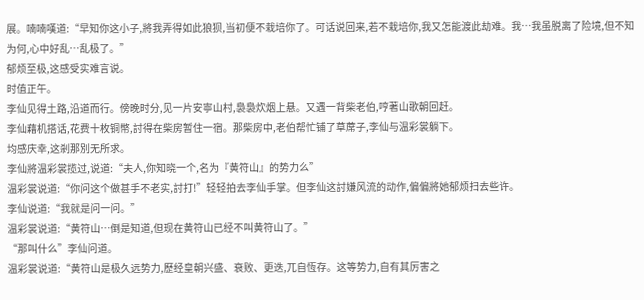展。喃喃嘆道:“早知你这小子,將我弄得如此狼狈,当初便不栽培你了。可话说回来,若不栽培你,我又怎能渡此劫难。我…我虽脱离了险境,但不知为何,心中好乱…乱极了。”
郁烦至极,这感受实难言说。
时值正午。
李仙见得土路,沿道而行。傍晚时分,见一片安寧山村,裊裊炊烟上悬。又遇一背柴老伯,哼著山歌朝回赶。
李仙藉机搭话,花费十枚铜幣,討得在柴房暂住一宿。那柴房中,老伯帮忙铺了草蓆子,李仙与温彩裳躺下。
均感庆幸,这剎那別无所求。
李仙將温彩裳揽过,说道:“夫人,你知晓一个,名为『黄符山』的势力么”
温彩裳说道:“你问这个做甚手不老实,討打!”轻轻拍去李仙手掌。但李仙这討嫌风流的动作,偏偏將她郁烦扫去些许。
李仙说道:“我就是问一问。”
温彩裳说道:“黄符山…倒是知道,但现在黄符山已经不叫黄符山了。”
“那叫什么”李仙问道。
温彩裳说道:“黄符山是极久远势力,歷经皇朝兴盛、衰败、更迭,兀自恆存。这等势力,自有其厉害之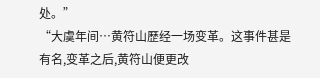处。”
“大虞年间…黄符山歷经一场变革。这事件甚是有名,变革之后,黄符山便更改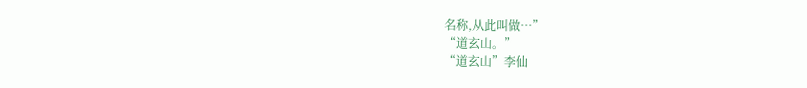名称,从此叫做…”
“道玄山。”
“道玄山”李仙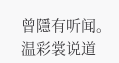曾隱有听闻。
温彩裳说道